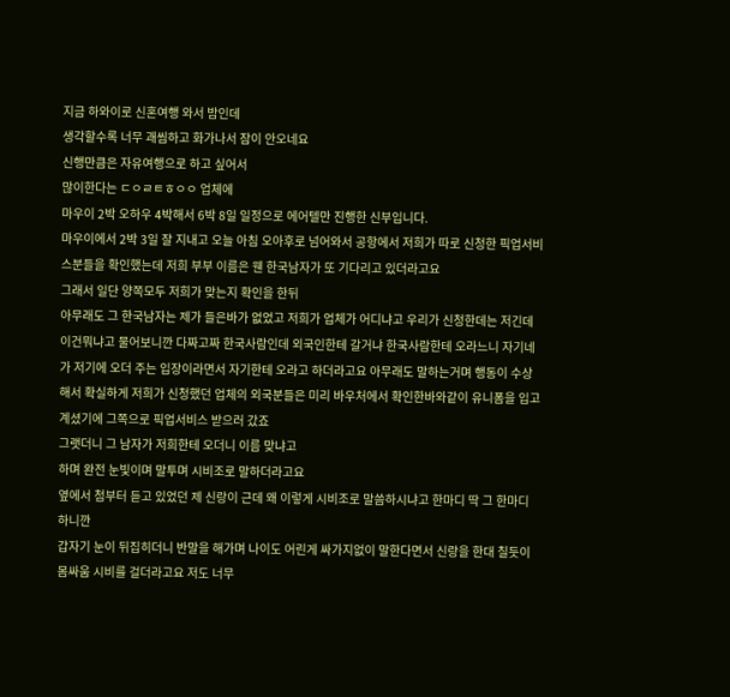지금 하와이로 신혼여행 와서 밤인데
생각할수록 너무 괘씸하고 화가나서 잠이 안오네요
신행만큼은 자유여행으로 하고 싶어서
많이한다는 ㄷㅇㄹㅌㅎㅇㅇ 업체에
마우이 2박 오하우 4박해서 6박 8일 일정으로 에어텔만 진행한 신부입니다.
마우이에서 2박 3일 잘 지내고 오늘 아침 오아후로 넘어와서 공항에서 저희가 따로 신청한 픽업서비스분들을 확인했는데 저희 부부 이름은 웬 한국남자가 또 기다리고 있더라고요
그래서 일단 양쪽모두 저희가 맞는지 확인을 한뒤
아무래도 그 한국남자는 제가 들은바가 없었고 저희가 업체가 어디냐고 우리가 신청한데는 저긴데 이건뭐냐고 물어보니깐 다짜고짜 한국사람인데 외국인한테 갈거냐 한국사람한테 오라느니 자기네가 저기에 오더 주는 입장이라면서 자기한테 오라고 하더라고요 아무래도 말하는거며 행동이 수상해서 확실하게 저희가 신청했던 업체의 외국분들은 미리 바우처에서 확인한바와같이 유니폼을 입고 계셨기에 그쪽으로 픽업서비스 받으러 갔죠
그랫더니 그 남자가 저희한테 오더니 이름 맞냐고
하며 완전 눈빛이며 말투며 시비조로 말하더라고요
옆에서 첨부터 듣고 있었던 제 신랑이 근데 왜 이렇게 시비조로 말씀하시냐고 한마디 딱 그 한마디 하니깐
갑자기 눈이 뒤집히더니 반말을 해가며 나이도 어린게 싸가지없이 말한다면서 신랑을 한대 칠듯이 몸싸움 시비를 걸더라고요 저도 너무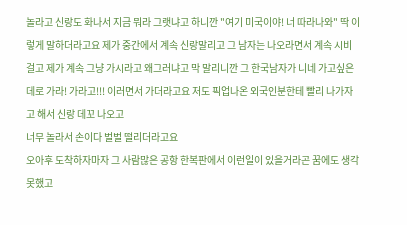놀라고 신랑도 화나서 지금 뭐라 그랫냐고 하니깐 "여기 미국이야! 너 따라나와" 딱 이렇게 말하더라고요 제가 중간에서 계속 신랑말리고 그 남자는 나오라면서 계속 시비걸고 제가 계속 그냥 가시라고 왜그러냐고 막 말리니깐 그 한국남자가 니네 가고싶은데로 가라! 가라고!!! 이러면서 가더라고요 저도 픽업나온 외국인분한테 빨리 나가자고 해서 신랑 데꼬 나오고
너무 놀라서 손이다 벌벌 떨리더라고요
오아후 도착하자마자 그 사람많은 공항 한복판에서 이런일이 있을거라곤 꿈에도 생각못했고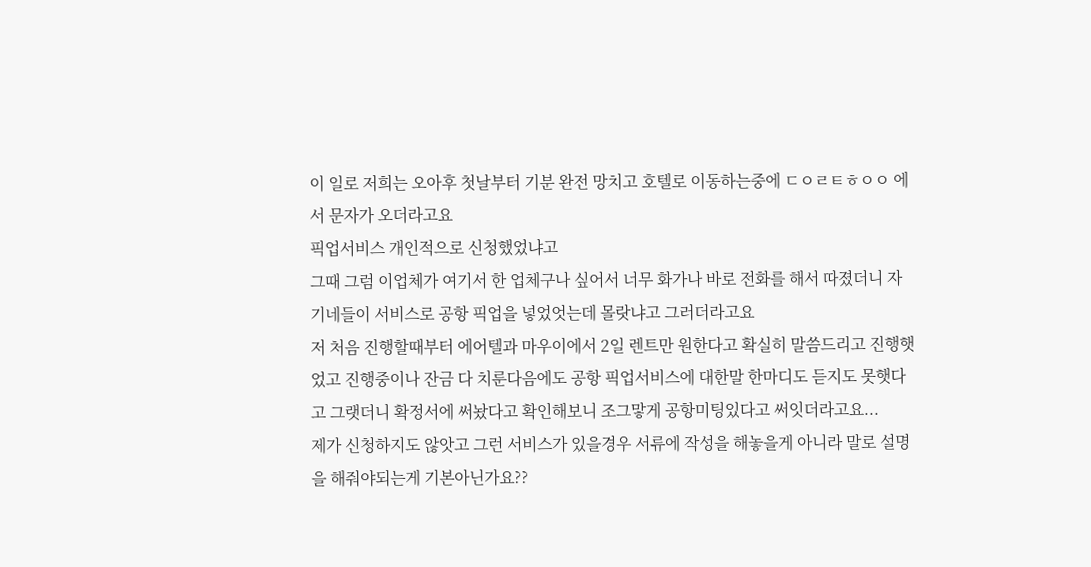이 일로 저희는 오아후 첫날부터 기분 완전 망치고 호텔로 이동하는중에 ㄷㅇㄹㅌㅎㅇㅇ 에서 문자가 오더라고요
픽업서비스 개인적으로 신청했었냐고
그때 그럼 이업체가 여기서 한 업체구나 싶어서 너무 화가나 바로 전화를 해서 따졌더니 자기네들이 서비스로 공항 픽업을 넣었엇는데 몰랏냐고 그러더라고요
저 처음 진행할때부터 에어텔과 마우이에서 2일 렌트만 원한다고 확실히 말씀드리고 진행햇었고 진행중이나 잔금 다 치룬다음에도 공항 픽업서비스에 대한말 한마디도 듣지도 못햇다고 그랫더니 확정서에 써놨다고 확인해보니 조그맣게 공항미팅있다고 써잇더라고요...
제가 신청하지도 않앗고 그런 서비스가 있을경우 서류에 작성을 해놓을게 아니라 말로 설명을 해줘야되는게 기본아닌가요??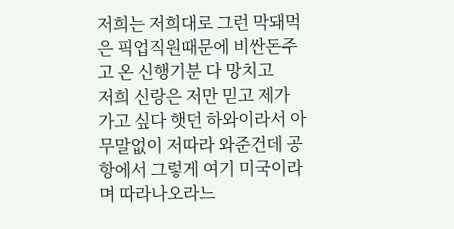저희는 저희대로 그런 막돼먹은 픽업직원때문에 비싼돈주고 온 신행기분 다 망치고
저희 신랑은 저만 믿고 제가 가고 싶다 햇던 하와이라서 아무말없이 저따라 와준건데 공항에서 그렇게 여기 미국이라며 따라나오라느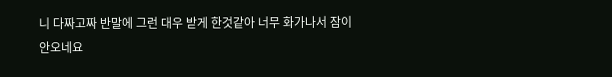니 다짜고짜 반말에 그런 대우 받게 한것같아 너무 화가나서 잠이 안오네요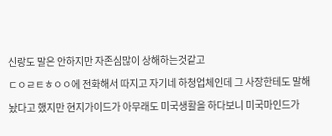신랑도 말은 안하지만 자존심많이 상해하는것같고
ㄷㅇㄹㅌㅎㅇㅇ에 전화해서 따지고 자기네 하청업체인데 그 사장한테도 말해놨다고 했지만 현지가이드가 아무래도 미국생활을 하다보니 미국마인드가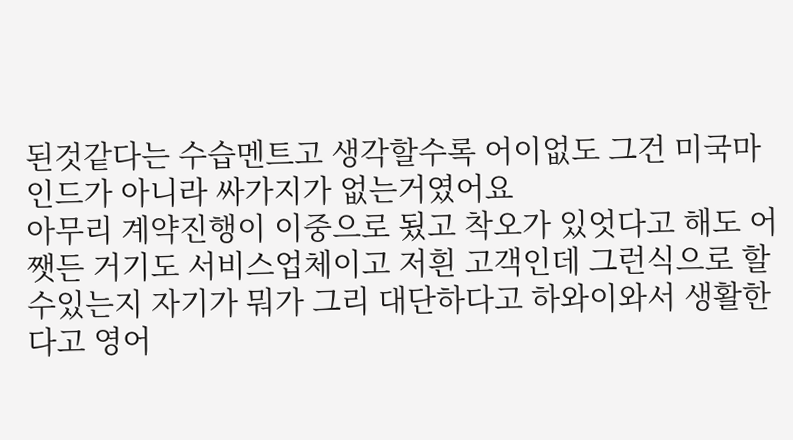된것같다는 수습멘트고 생각할수록 어이없도 그건 미국마인드가 아니라 싸가지가 없는거였어요
아무리 계약진행이 이중으로 됬고 착오가 있엇다고 해도 어쨋든 거기도 서비스업체이고 저흰 고객인데 그런식으로 할수있는지 자기가 뭐가 그리 대단하다고 하와이와서 생활한다고 영어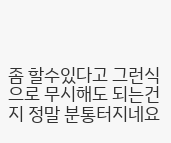좀 할수있다고 그런식으로 무시해도 되는건지 정말 분통터지네요